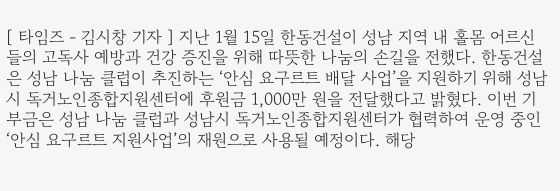[ 타임즈 - 김시창 기자 ] 지난 1월 15일 한동건설이 성남 지역 내 홀몸 어르신들의 고독사 예방과 건강 증진을 위해 따뜻한 나눔의 손길을 전했다. 한동건설은 성남 나눔 클럽이 추진하는 ‘안심 요구르트 배달 사업’을 지원하기 위해 성남시 독거노인종합지원센터에 후원금 1,000만 원을 전달했다고 밝혔다. 이번 기부금은 성남 나눔 클럽과 성남시 독거노인종합지원센터가 협력하여 운영 중인 ‘안심 요구르트 지원사업’의 재원으로 사용될 예정이다. 해당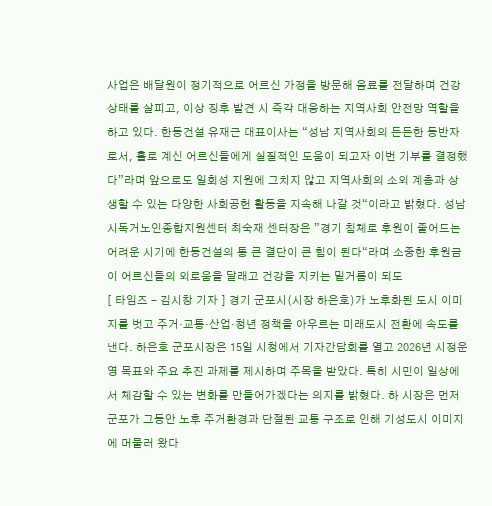사업은 배달원이 정기적으로 어르신 가정을 방문해 음료를 전달하며 건강 상태를 살피고, 이상 징후 발견 시 즉각 대응하는 지역사회 안전망 역할을 하고 있다. 한동건설 유재근 대표이사는 “성남 지역사회의 든든한 동반자로서, 홀로 계신 어르신들에게 실질적인 도움이 되고자 이번 기부를 결정했다”라며 앞으로도 일회성 지원에 그치지 않고 지역사회의 소외 계층과 상생할 수 있는 다양한 사회공헌 활동을 지속해 나갈 것“이라고 밝혔다. 성남시독거노인종합지원센터 최숙재 센터장은 ”경기 침체로 후원이 줄어드는 어려운 시기에 한동건설의 통 큰 결단이 큰 힘이 된다“라며 소중한 후원금이 어르신들의 외로움을 달래고 건강을 지키는 밑거름이 되도
[ 타임즈 - 김시창 기자 ] 경기 군포시(시장 하은호)가 노후화된 도시 이미지를 벗고 주거·교통·산업·청년 정책을 아우르는 미래도시 전환에 속도를 낸다. 하은호 군포시장은 15일 시청에서 기자간담회를 열고 2026년 시정운영 목표와 주요 추진 과제를 제시하며 주목을 받았다. 특히 시민이 일상에서 체감할 수 있는 변화를 만들어가겠다는 의지를 밝혔다. 하 시장은 먼저 군포가 그동안 노후 주거환경과 단절된 교통 구조로 인해 기성도시 이미지에 머물러 왔다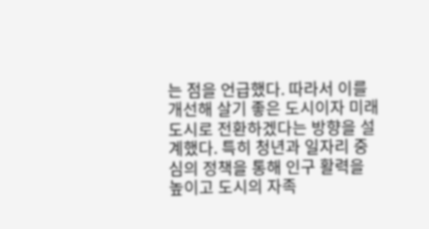는 점을 언급했다. 따라서 이를 개선해 살기 좋은 도시이자 미래도시로 전환하겠다는 방향을 설계했다. 특히 청년과 일자리 중심의 정책을 통해 인구 활력을 높이고 도시의 자족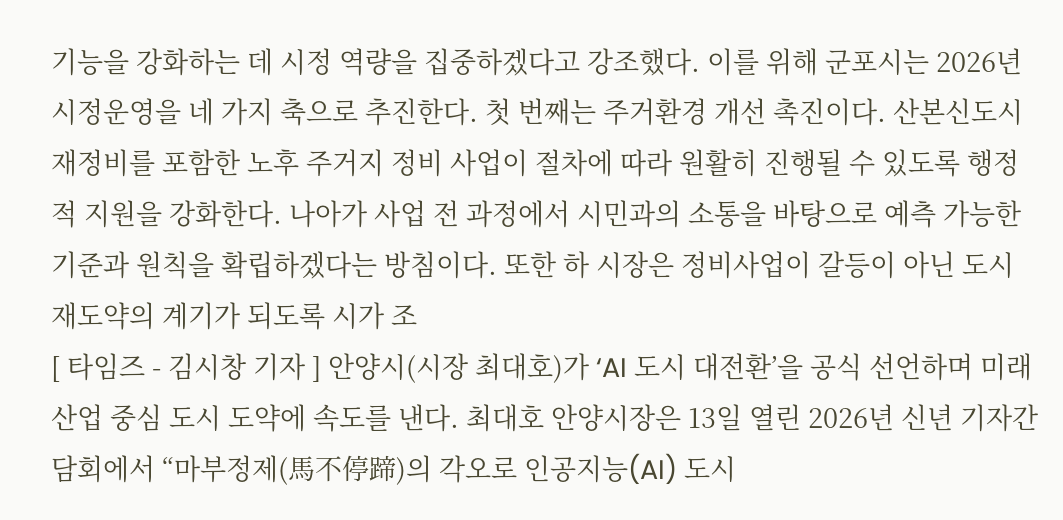기능을 강화하는 데 시정 역량을 집중하겠다고 강조했다. 이를 위해 군포시는 2026년 시정운영을 네 가지 축으로 추진한다. 첫 번째는 주거환경 개선 촉진이다. 산본신도시 재정비를 포함한 노후 주거지 정비 사업이 절차에 따라 원활히 진행될 수 있도록 행정적 지원을 강화한다. 나아가 사업 전 과정에서 시민과의 소통을 바탕으로 예측 가능한 기준과 원칙을 확립하겠다는 방침이다. 또한 하 시장은 정비사업이 갈등이 아닌 도시 재도약의 계기가 되도록 시가 조
[ 타임즈 - 김시창 기자 ] 안양시(시장 최대호)가 ‘AI 도시 대전환’을 공식 선언하며 미래 산업 중심 도시 도약에 속도를 낸다. 최대호 안양시장은 13일 열린 2026년 신년 기자간담회에서 “마부정제(馬不停蹄)의 각오로 인공지능(AI) 도시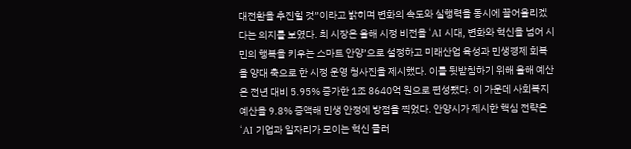대전환을 추진힐 것”이라고 밝히며 변화의 속도와 실행력을 동시에 끌어올리겠다는 의지를 보였다. 최 시장은 올해 시정 비전을 ‘AI 시대, 변화와 혁신을 넘어 시민의 행복을 키우는 스마트 안양’으로 설정하고 미래산업 육성과 민생경제 회복을 양대 축으로 한 시정 운영 청사진을 제시했다. 이를 뒷받침하기 위해 올해 예산은 전년 대비 5.95% 증가한 1조 8640억 원으로 편성됐다. 이 가운데 사회복지 예산을 9.8% 증액해 민생 안정에 방점을 찍었다. 안양시가 제시한 핵심 전략은 ‘AI 기업과 일자리가 모이는 혁신 클러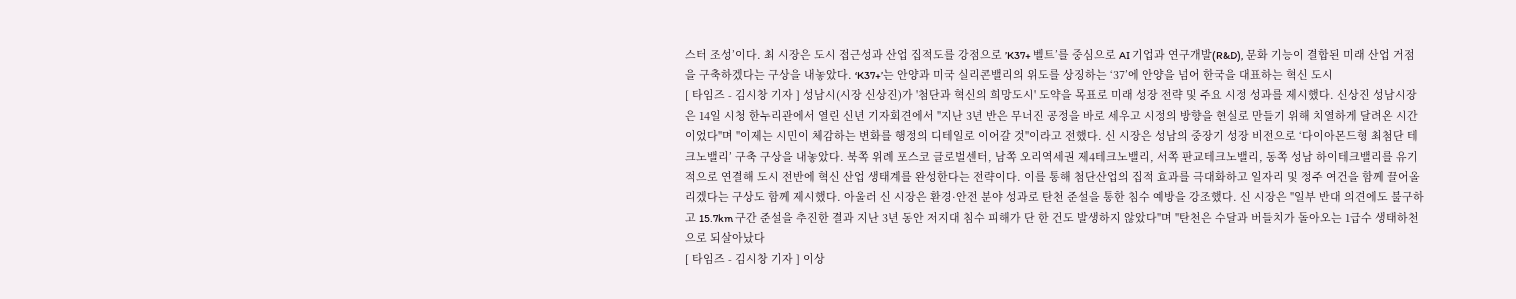스터 조성’이다. 최 시장은 도시 접근성과 산업 집적도를 강점으로 ’K37+ 벨트’를 중심으로 AI 기업과 연구개발(R&D), 문화 기능이 결합된 미래 산업 거점을 구축하겠다는 구상을 내놓았다. ‘K37+’는 안양과 미국 실리콘밸리의 위도를 상징하는 ‘37’에 안양을 넘어 한국을 대표하는 혁신 도시
[ 타임즈 - 김시창 기자 ] 성남시(시장 신상진)가 '첨단과 혁신의 희망도시' 도약을 목표로 미래 성장 전략 및 주요 시정 성과를 제시했다. 신상진 성남시장은 14일 시청 한누리관에서 열린 신년 기자회견에서 "지난 3년 반은 무너진 공정을 바로 세우고 시정의 방향을 현실로 만들기 위해 치열하게 달려온 시간이었다"며 "이제는 시민이 체감하는 변화를 행정의 디테일로 이어갈 것"이라고 전했다. 신 시장은 성남의 중장기 성장 비전으로 ‘다이아몬드형 최첨단 테크노밸리’ 구축 구상을 내놓았다. 북쪽 위례 포스코 글로벌센터, 남쪽 오리역세권 제4테크노밸리, 서쪽 판교테크노밸리, 동쪽 성남 하이테크밸리를 유기적으로 연결해 도시 전반에 혁신 산업 생태계를 완성한다는 전략이다. 이를 통해 첨단산업의 집적 효과를 극대화하고 일자리 및 정주 여건을 함께 끌어올리겠다는 구상도 함께 제시했다. 아울러 신 시장은 환경·안전 분야 성과로 탄천 준설을 통한 침수 예방을 강조했다. 신 시장은 "일부 반대 의견에도 불구하고 15.7km 구간 준설을 추진한 결과 지난 3년 동안 저지대 침수 피해가 단 한 건도 발생하지 않았다"며 "탄천은 수달과 버들치가 돌아오는 1급수 생태하천으로 되살아났다
[ 타임즈 - 김시창 기자 ] 이상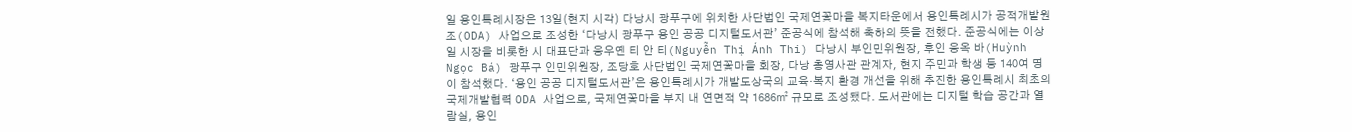일 용인특례시장은 13일(현지 시각) 다낭시 광푸구에 위치한 사단법인 국제연꽃마을 복지타운에서 용인특례시가 공적개발원조(ODA) 사업으로 조성한 ‘다낭시 광푸구 용인 공공 디지털도서관’ 준공식에 참석해 축하의 뜻을 전했다. 준공식에는 이상일 시장을 비롯한 시 대표단과 응우옌 티 안 티(Nguyễn Thị Ánh Thi) 다낭시 부인민위원장, 후인 응옥 바(Huỳnh Ngọc Bá) 광푸구 인민위원장, 조당호 사단법인 국제연꽃마을 회장, 다낭 총영사관 관계자, 현지 주민과 학생 등 140여 명이 참석했다. ‘용인 공공 디지털도서관’은 용인특례시가 개발도상국의 교육·복지 환경 개선을 위해 추진한 용인특례시 최초의 국제개발협력 ODA 사업으로, 국제연꽃마을 부지 내 연면적 약 1686㎡ 규모로 조성됐다. 도서관에는 디지털 학습 공간과 열람실, 용인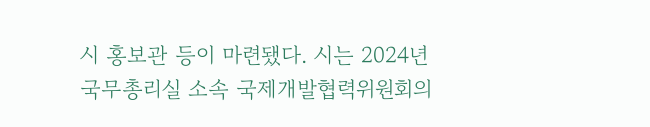시 홍보관 등이 마련됐다. 시는 2024년 국무총리실 소속 국제개발협력위원회의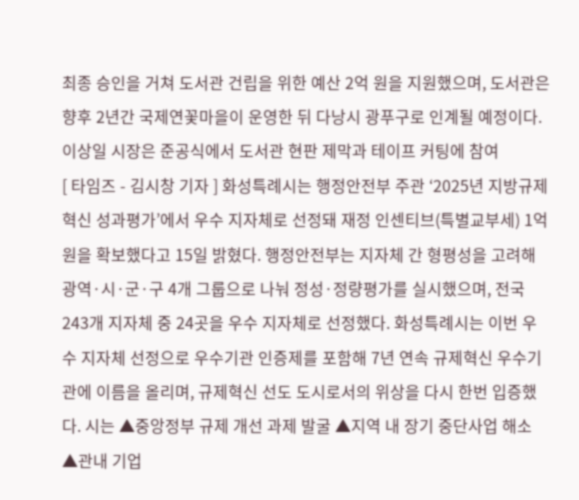최종 승인을 거쳐 도서관 건립을 위한 예산 2억 원을 지원했으며, 도서관은 향후 2년간 국제연꽃마을이 운영한 뒤 다낭시 광푸구로 인계될 예정이다. 이상일 시장은 준공식에서 도서관 현판 제막과 테이프 커팅에 참여
[ 타임즈 - 김시창 기자 ] 화성특례시는 행정안전부 주관 ‘2025년 지방규제혁신 성과평가’에서 우수 지자체로 선정돼 재정 인센티브(특별교부세) 1억 원을 확보했다고 15일 밝혔다. 행정안전부는 지자체 간 형평성을 고려해 광역·시·군·구 4개 그룹으로 나눠 정성·정량평가를 실시했으며, 전국 243개 지자체 중 24곳을 우수 지자체로 선정했다. 화성특례시는 이번 우수 지자체 선정으로 우수기관 인증제를 포함해 7년 연속 규제혁신 우수기관에 이름을 올리며, 규제혁신 선도 도시로서의 위상을 다시 한번 입증했다. 시는 ▲중앙정부 규제 개선 과제 발굴 ▲지역 내 장기 중단사업 해소 ▲관내 기업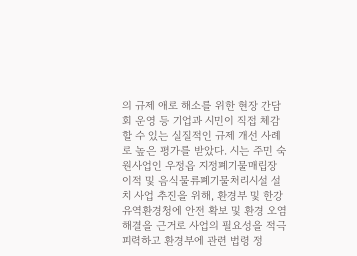의 규제 애로 해소를 위한 현장 간담회 운영 등 기업과 시민이 직접 체감할 수 있는 실질적인 규제 개선 사례로 높은 평가를 받았다. 시는 주민 숙원사업인 우정읍 지정폐기물매립장 이적 및 음식물류폐기물처리시설 설치 사업 추진을 위해, 환경부 및 한강유역환경청에 안전 확보 및 환경 오염 해결을 근거로 사업의 필요성을 적극 피력하고 환경부에 관련 법령 정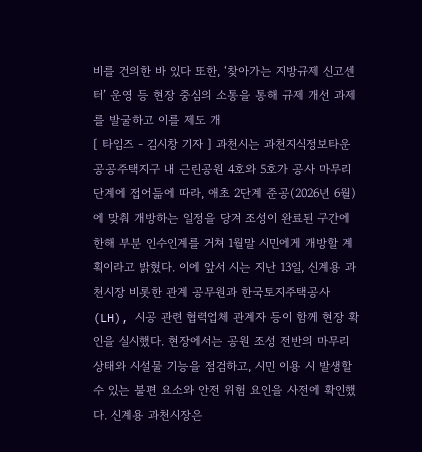비를 건의한 바 있다 또한, ‘찾아가는 지방규제 신고센터’ 운영 등 현장 중심의 소통을 통해 규제 개선 과제를 발굴하고 이를 제도 개
[ 타임즈 - 김시창 기자 ] 과천시는 과천지식정보타운 공공주택지구 내 근린공원 4호와 5호가 공사 마무리 단계에 접어듦에 따라, 애초 2단계 준공(2026년 6월)에 맞춰 개방하는 일정을 당겨 조성이 완료된 구간에 한해 부분 인수인계를 거쳐 1월말 시민에게 개방할 계획이라고 밝혔다. 이에 앞서 시는 지난 13일, 신계용 과천시장 비롯한 관계 공무원과 한국토지주택공사(LH), 시공 관련 협력업체 관계자 등이 함께 현장 확인을 실시했다. 현장에서는 공원 조성 전반의 마무리 상태와 시설물 기능을 점검하고, 시민 이용 시 발생할 수 있는 불편 요소와 안전 위험 요인을 사전에 확인했다. 신계용 과천시장은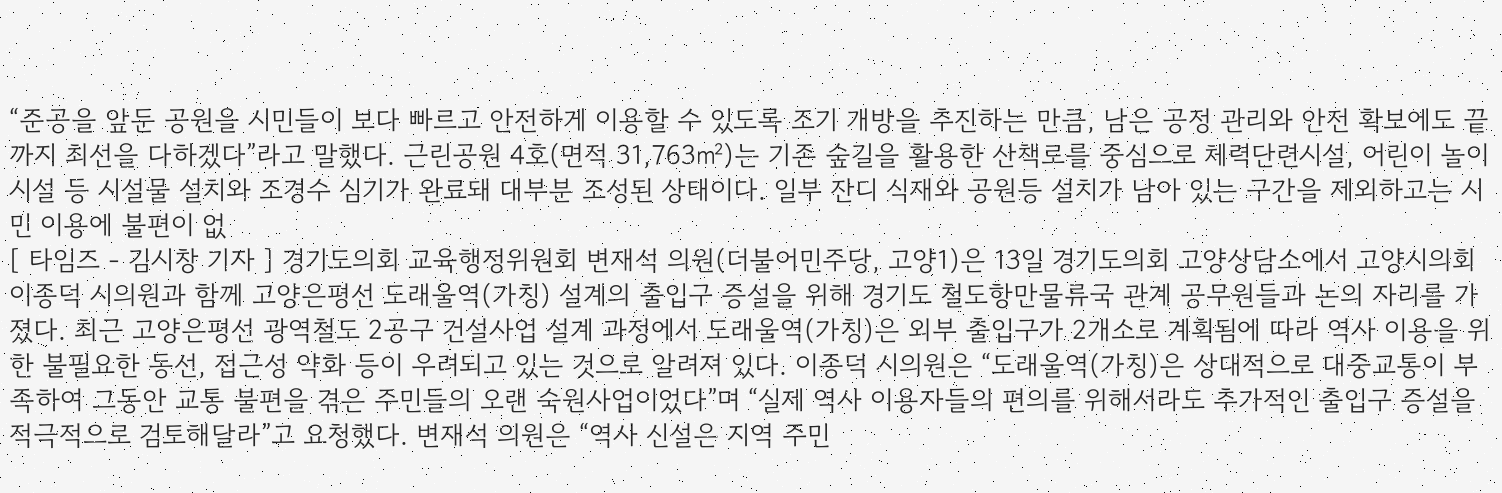“준공을 앞둔 공원을 시민들이 보다 빠르고 안전하게 이용할 수 있도록 조기 개방을 추진하는 만큼, 남은 공정 관리와 안전 확보에도 끝까지 최선을 다하겠다”라고 말했다. 근린공원 4호(면적 31,763㎡)는 기존 숲길을 활용한 산책로를 중심으로 체력단련시설, 어린이 놀이시설 등 시설물 설치와 조경수 심기가 완료돼 대부분 조성된 상태이다. 일부 잔디 식재와 공원등 설치가 남아 있는 구간을 제외하고는 시민 이용에 불편이 없
[ 타임즈 - 김시창 기자 ] 경기도의회 교육행정위원회 변재석 의원(더불어민주당, 고양1)은 13일 경기도의회 고양상담소에서 고양시의회 이종덕 시의원과 함께 고양은평선 도래울역(가칭) 설계의 출입구 증설을 위해 경기도 철도항만물류국 관계 공무원들과 논의 자리를 가졌다. 최근 고양은평선 광역철도 2공구 건설사업 설계 과정에서 도래울역(가칭)은 외부 출입구가 2개소로 계획됨에 따라 역사 이용을 위한 불필요한 동선, 접근성 약화 등이 우려되고 있는 것으로 알려져 있다. 이종덕 시의원은 “도래울역(가칭)은 상대적으로 대중교통이 부족하여 그동안 교통 불편을 겪은 주민들의 오랜 숙원사업이었다”며 “실제 역사 이용자들의 편의를 위해서라도 추가적인 출입구 증설을 적극적으로 검토해달라”고 요청했다. 변재석 의원은 “역사 신설은 지역 주민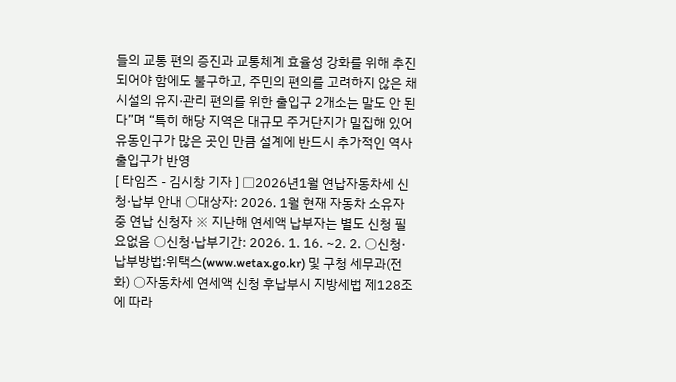들의 교통 편의 증진과 교통체계 효율성 강화를 위해 추진되어야 함에도 불구하고, 주민의 편의를 고려하지 않은 채 시설의 유지·관리 편의를 위한 출입구 2개소는 말도 안 된다”며 “특히 해당 지역은 대규모 주거단지가 밀집해 있어 유동인구가 많은 곳인 만큼 설계에 반드시 추가적인 역사 출입구가 반영
[ 타임즈 - 김시창 기자 ] □2026년1월 연납자동차세 신청·납부 안내 ○대상자: 2026. 1월 현재 자동차 소유자 중 연납 신청자 ※ 지난해 연세액 납부자는 별도 신청 필요없음 ○신청·납부기간: 2026. 1. 16. ~2. 2. ○신청·납부방법:위택스(www.wetax.go.kr) 및 구청 세무과(전화) ○자동차세 연세액 신청 후납부시 지방세법 제128조에 따라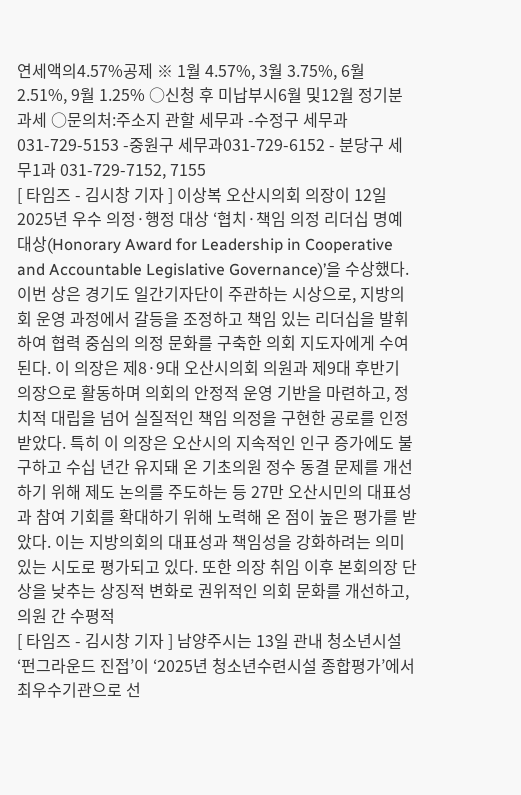연세액의4.57%공제 ※ 1월 4.57%, 3월 3.75%, 6월 2.51%, 9월 1.25% ○신청 후 미납부시6월 및12월 정기분 과세 ○문의처:주소지 관할 세무과 -수정구 세무과031-729-5153 -중원구 세무과031-729-6152 - 분당구 세무1과 031-729-7152, 7155
[ 타임즈 - 김시창 기자 ] 이상복 오산시의회 의장이 12일 2025년 우수 의정·행정 대상 ‘협치·책임 의정 리더십 명예 대상(Honorary Award for Leadership in Cooperative and Accountable Legislative Governance)’을 수상했다. 이번 상은 경기도 일간기자단이 주관하는 시상으로, 지방의회 운영 과정에서 갈등을 조정하고 책임 있는 리더십을 발휘하여 협력 중심의 의정 문화를 구축한 의회 지도자에게 수여된다. 이 의장은 제8·9대 오산시의회 의원과 제9대 후반기 의장으로 활동하며 의회의 안정적 운영 기반을 마련하고, 정치적 대립을 넘어 실질적인 책임 의정을 구현한 공로를 인정받았다. 특히 이 의장은 오산시의 지속적인 인구 증가에도 불구하고 수십 년간 유지돼 온 기초의원 정수 동결 문제를 개선하기 위해 제도 논의를 주도하는 등 27만 오산시민의 대표성과 참여 기회를 확대하기 위해 노력해 온 점이 높은 평가를 받았다. 이는 지방의회의 대표성과 책임성을 강화하려는 의미 있는 시도로 평가되고 있다. 또한 의장 취임 이후 본회의장 단상을 낮추는 상징적 변화로 권위적인 의회 문화를 개선하고, 의원 간 수평적
[ 타임즈 - 김시창 기자 ] 남양주시는 13일 관내 청소년시설 ‘펀그라운드 진접’이 ‘2025년 청소년수련시설 종합평가’에서 최우수기관으로 선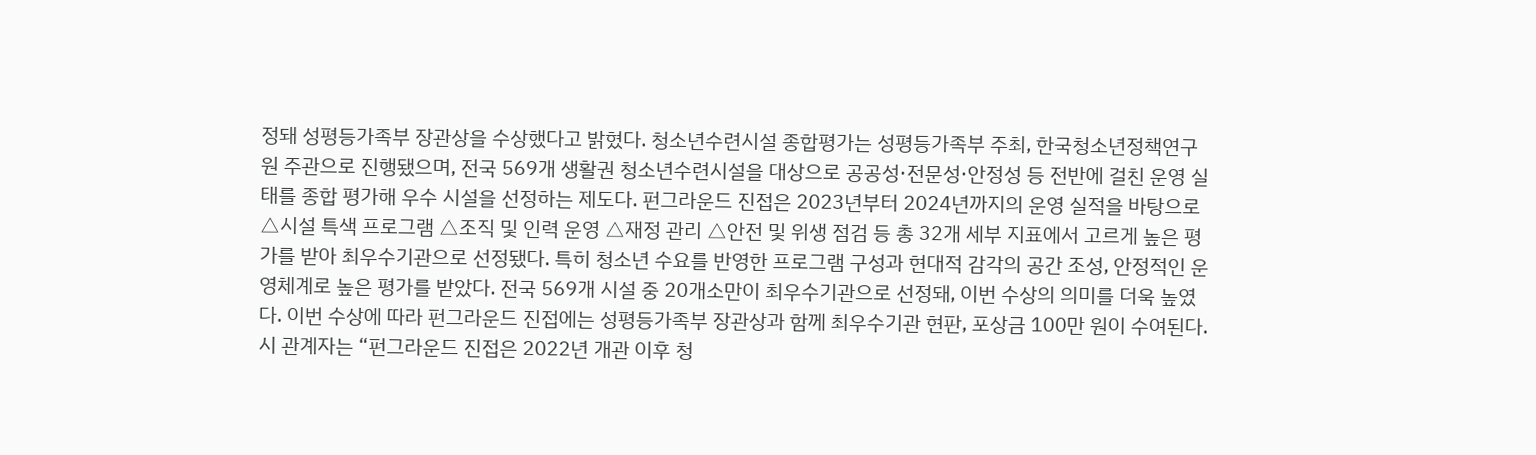정돼 성평등가족부 장관상을 수상했다고 밝혔다. 청소년수련시설 종합평가는 성평등가족부 주최, 한국청소년정책연구원 주관으로 진행됐으며, 전국 569개 생활권 청소년수련시설을 대상으로 공공성·전문성·안정성 등 전반에 걸친 운영 실태를 종합 평가해 우수 시설을 선정하는 제도다. 펀그라운드 진접은 2023년부터 2024년까지의 운영 실적을 바탕으로 △시설 특색 프로그램 △조직 및 인력 운영 △재정 관리 △안전 및 위생 점검 등 총 32개 세부 지표에서 고르게 높은 평가를 받아 최우수기관으로 선정됐다. 특히 청소년 수요를 반영한 프로그램 구성과 현대적 감각의 공간 조성, 안정적인 운영체계로 높은 평가를 받았다. 전국 569개 시설 중 20개소만이 최우수기관으로 선정돼, 이번 수상의 의미를 더욱 높였다. 이번 수상에 따라 펀그라운드 진접에는 성평등가족부 장관상과 함께 최우수기관 현판, 포상금 100만 원이 수여된다. 시 관계자는 “펀그라운드 진접은 2022년 개관 이후 청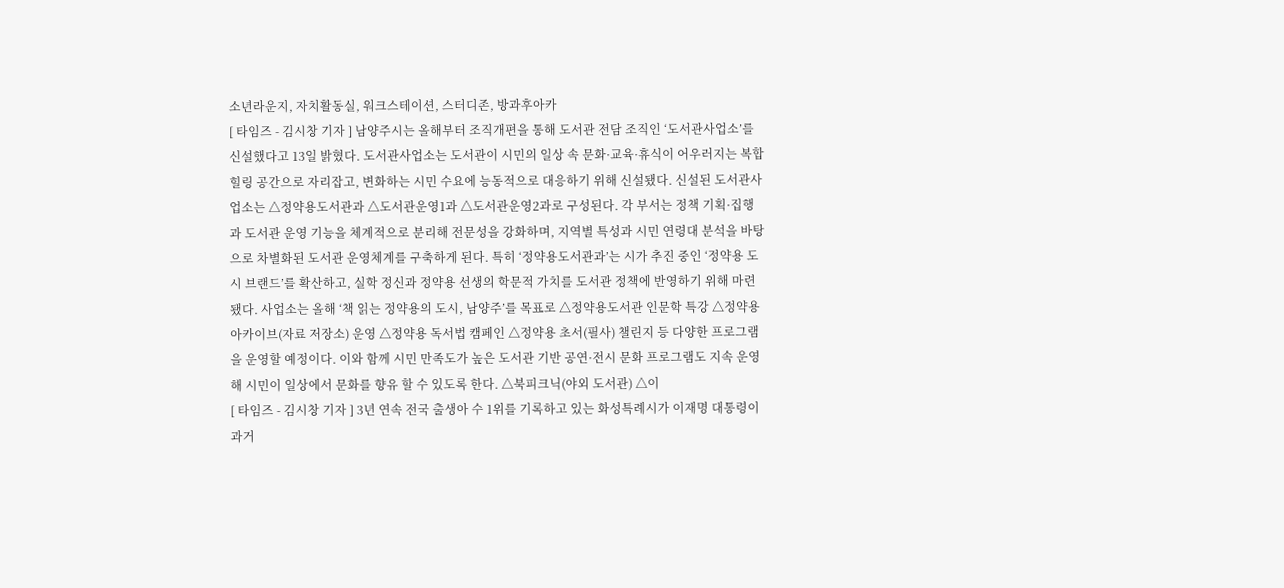소년라운지, 자치활동실, 워크스테이션, 스터디존, 방과후아카
[ 타임즈 - 김시창 기자 ] 남양주시는 올해부터 조직개편을 통해 도서관 전담 조직인 ‘도서관사업소’를 신설했다고 13일 밝혔다. 도서관사업소는 도서관이 시민의 일상 속 문화·교육·휴식이 어우러지는 복합 힐링 공간으로 자리잡고, 변화하는 시민 수요에 능동적으로 대응하기 위해 신설됐다. 신설된 도서관사업소는 △정약용도서관과 △도서관운영1과 △도서관운영2과로 구성된다. 각 부서는 정책 기획·집행과 도서관 운영 기능을 체계적으로 분리해 전문성을 강화하며, 지역별 특성과 시민 연령대 분석을 바탕으로 차별화된 도서관 운영체계를 구축하게 된다. 특히 ‘정약용도서관과’는 시가 추진 중인 ‘정약용 도시 브랜드’를 확산하고, 실학 정신과 정약용 선생의 학문적 가치를 도서관 정책에 반영하기 위해 마련됐다. 사업소는 올해 ‘책 읽는 정약용의 도시, 남양주’를 목표로 △정약용도서관 인문학 특강 △정약용 아카이브(자료 저장소) 운영 △정약용 독서법 캠페인 △정약용 초서(필사) 챌린지 등 다양한 프로그램을 운영할 예정이다. 이와 함께 시민 만족도가 높은 도서관 기반 공연·전시 문화 프로그램도 지속 운영해 시민이 일상에서 문화를 향유 할 수 있도록 한다. △북피크닉(야외 도서관) △이
[ 타임즈 - 김시창 기자 ] 3년 연속 전국 출생아 수 1위를 기록하고 있는 화성특례시가 이재명 대통령이 과거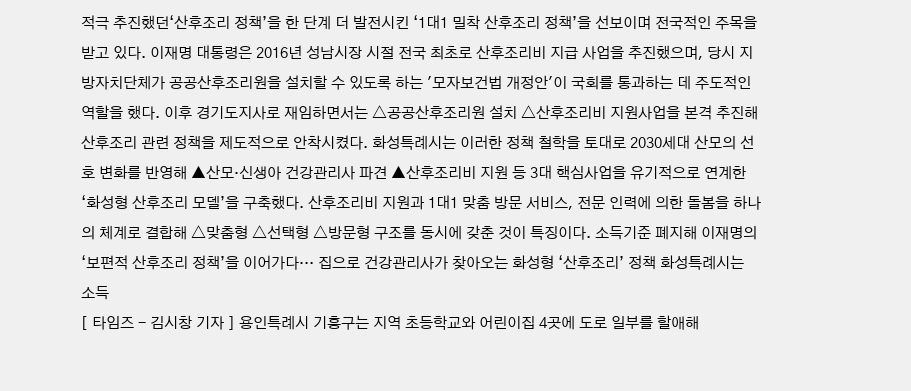적극 추진했던‘산후조리 정책’을 한 단계 더 발전시킨 ‘1대1 밀착 산후조리 정책’을 선보이며 전국적인 주목을 받고 있다. 이재명 대통령은 2016년 성남시장 시절 전국 최초로 산후조리비 지급 사업을 추진했으며, 당시 지방자치단체가 공공산후조리원을 설치할 수 있도록 하는 '모자보건법 개정안'이 국회를 통과하는 데 주도적인 역할을 했다. 이후 경기도지사로 재임하면서는 △공공산후조리원 설치 △산후조리비 지원사업을 본격 추진해 산후조리 관련 정책을 제도적으로 안착시켰다. 화성특례시는 이러한 정책 철학을 토대로 2030세대 산모의 선호 변화를 반영해 ▲산모·신생아 건강관리사 파견 ▲산후조리비 지원 등 3대 핵심사업을 유기적으로 연계한 ‘화성형 산후조리 모델’을 구축했다. 산후조리비 지원과 1대1 맞춤 방문 서비스, 전문 인력에 의한 돌봄을 하나의 체계로 결합해 △맞춤형 △선택형 △방문형 구조를 동시에 갖춘 것이 특징이다. 소득기준 폐지해 이재명의 ‘보편적 산후조리 정책’을 이어가다… 집으로 건강관리사가 찾아오는 화성형 ‘산후조리’ 정책 화성특례시는 소득
[ 타임즈 - 김시창 기자 ] 용인특례시 기흥구는 지역 초등학교와 어린이집 4곳에 도로 일부를 할애해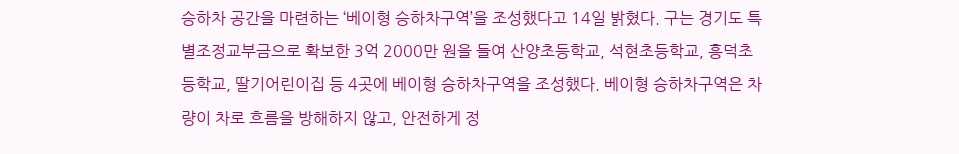승하차 공간을 마련하는 ‘베이형 승하차구역’을 조성했다고 14일 밝혔다. 구는 경기도 특별조정교부금으로 확보한 3억 2000만 원을 들여 산양초등학교, 석현초등학교, 흥덕초등학교, 딸기어린이집 등 4곳에 베이형 승하차구역을 조성했다. 베이형 승하차구역은 차량이 차로 흐름을 방해하지 않고, 안전하게 정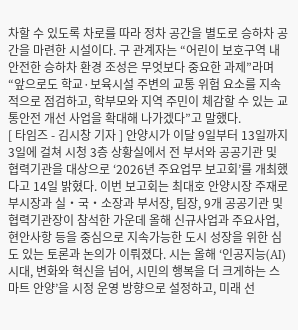차할 수 있도록 차로를 따라 정차 공간을 별도로 승하차 공간을 마련한 시설이다. 구 관계자는 “어린이 보호구역 내 안전한 승하차 환경 조성은 무엇보다 중요한 과제”라며 “앞으로도 학교·보육시설 주변의 교통 위험 요소를 지속적으로 점검하고, 학부모와 지역 주민이 체감할 수 있는 교통안전 개선 사업을 확대해 나가겠다”고 말했다.
[ 타임즈 - 김시창 기자 ] 안양시가 이달 9일부터 13일까지 3일에 걸쳐 시청 3층 상황실에서 전 부서와 공공기관 및 협력기관을 대상으로 ‘2026년 주요업무 보고회’를 개최했다고 14일 밝혔다. 이번 보고회는 최대호 안양시장 주재로 부시장과 실・국・소장과 부서장, 팀장, 9개 공공기관 및 협력기관장이 참석한 가운데 올해 신규사업과 주요사업, 현안사항 등을 중심으로 지속가능한 도시 성장을 위한 심도 있는 토론과 논의가 이뤄졌다. 시는 올해 ‘인공지능(AI) 시대, 변화와 혁신을 넘어, 시민의 행복을 더 크게하는 스마트 안양’을 시정 운영 방향으로 설정하고, 미래 선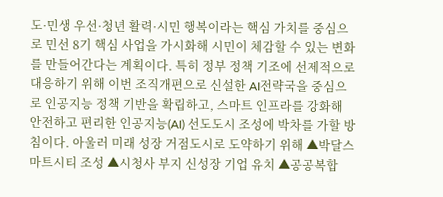도·민생 우선·청년 활력·시민 행복이라는 핵심 가치를 중심으로 민선 8기 핵심 사업을 가시화해 시민이 체감할 수 있는 변화를 만들어간다는 계획이다. 특히 정부 정책 기조에 선제적으로 대응하기 위해 이번 조직개편으로 신설한 AI전략국을 중심으로 인공지능 정책 기반을 확립하고, 스마트 인프라를 강화해 안전하고 편리한 인공지능(AI) 선도도시 조성에 박차를 가할 방침이다. 아울러 미래 성장 거점도시로 도약하기 위해 ▲박달스마트시티 조성 ▲시청사 부지 신성장 기업 유치 ▲공공복합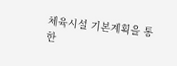체육시설 기본계획을 통한